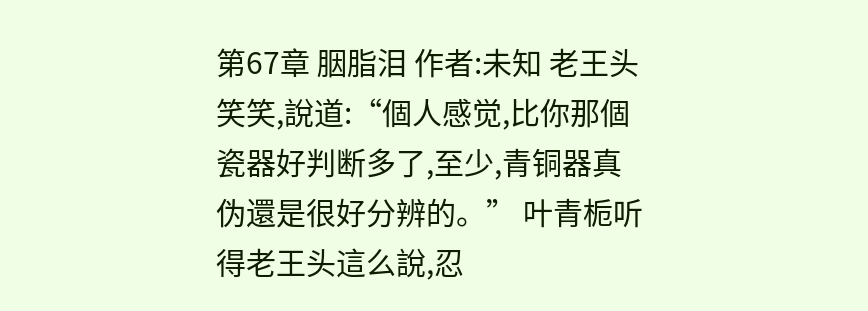第67章 胭脂泪 作者:未知 老王头笑笑,說道:“個人感觉,比你那個瓷器好判断多了,至少,青铜器真伪還是很好分辨的。” 叶青栀听得老王头這么說,忍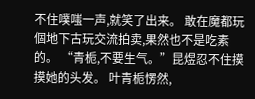不住噗嗤一声,就笑了出来。 敢在魔都玩個地下古玩交流拍卖,果然也不是吃素的。 “青栀,不要生气。”昆煜忍不住摸摸她的头发。 叶青栀愣然,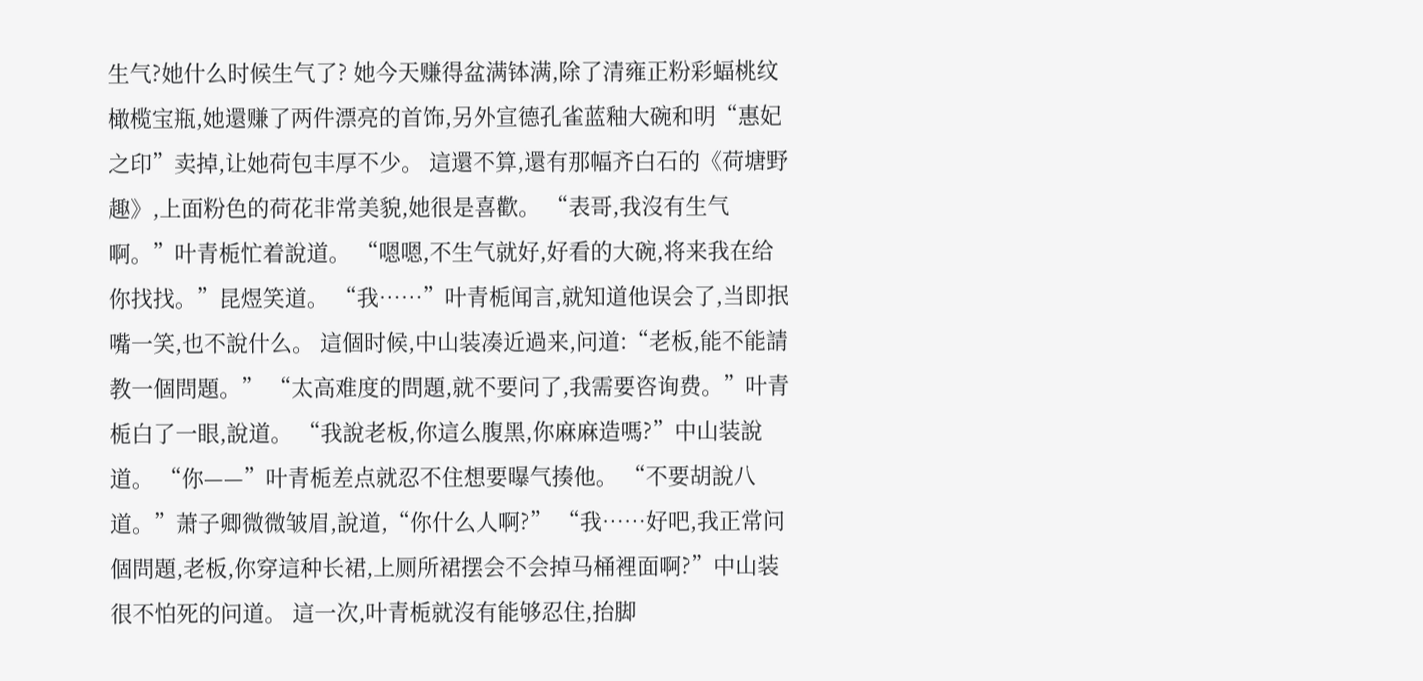生气?她什么时候生气了? 她今天赚得盆满钵满,除了清雍正粉彩蝠桃纹橄榄宝瓶,她還赚了两件漂亮的首饰,另外宣德孔雀蓝釉大碗和明“惠妃之印”卖掉,让她荷包丰厚不少。 這還不算,還有那幅齐白石的《荷塘野趣》,上面粉色的荷花非常美貌,她很是喜歡。 “表哥,我沒有生气啊。”叶青栀忙着說道。 “嗯嗯,不生气就好,好看的大碗,将来我在给你找找。”昆煜笑道。 “我……”叶青栀闻言,就知道他误会了,当即抿嘴一笑,也不說什么。 這個时候,中山装凑近過来,问道:“老板,能不能請教一個問題。” “太高难度的問題,就不要问了,我需要咨询费。”叶青栀白了一眼,說道。 “我說老板,你這么腹黑,你麻麻造嗎?”中山装說道。 “你——”叶青栀差点就忍不住想要曝气揍他。 “不要胡說八道。”萧子卿微微皱眉,說道,“你什么人啊?” “我……好吧,我正常问個問題,老板,你穿這种长裙,上厕所裙摆会不会掉马桶裡面啊?”中山装很不怕死的问道。 這一次,叶青栀就沒有能够忍住,抬脚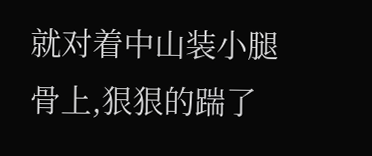就对着中山装小腿骨上,狠狠的踹了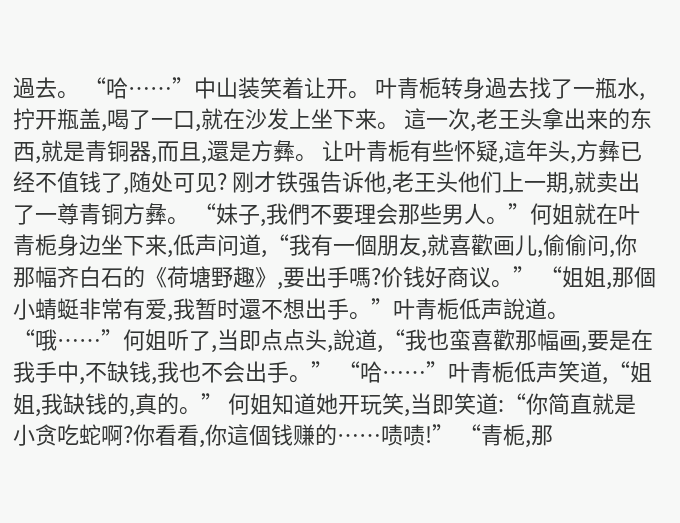過去。 “哈……”中山装笑着让开。 叶青栀转身過去找了一瓶水,拧开瓶盖,喝了一口,就在沙发上坐下来。 這一次,老王头拿出来的东西,就是青铜器,而且,還是方彝。 让叶青栀有些怀疑,這年头,方彝已经不值钱了,随处可见? 刚才铁强告诉他,老王头他们上一期,就卖出了一尊青铜方彝。 “妹子,我們不要理会那些男人。”何姐就在叶青栀身边坐下来,低声问道,“我有一個朋友,就喜歡画儿,偷偷问,你那幅齐白石的《荷塘野趣》,要出手嗎?价钱好商议。” “姐姐,那個小蜻蜓非常有爱,我暂时還不想出手。”叶青栀低声說道。 “哦……”何姐听了,当即点点头,說道,“我也蛮喜歡那幅画,要是在我手中,不缺钱,我也不会出手。” “哈……”叶青栀低声笑道,“姐姐,我缺钱的,真的。” 何姐知道她开玩笑,当即笑道:“你简直就是小贪吃蛇啊?你看看,你這個钱赚的……啧啧!” “青栀,那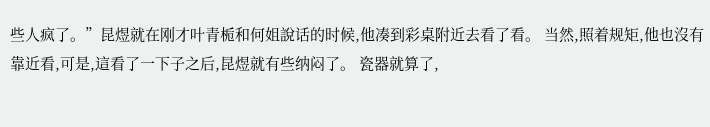些人疯了。”昆煜就在刚才叶青栀和何姐說话的时候,他凑到彩桌附近去看了看。 当然,照着规矩,他也沒有靠近看,可是,這看了一下子之后,昆煜就有些纳闷了。 瓷器就算了,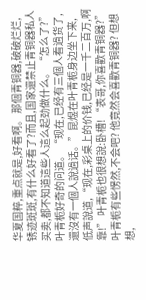华夏国粹,重点就是,好看啊。 那個青铜器,破破烂烂,锈迹斑斑,有什么好看了?而且,国家還禁止青铜器私人买卖,都不知道這些人這么起劲做什么。 “怎么了?”叶青栀好奇的问道。 “现在,已经有三個人看過货了,還沒有一個人說過话。”昆煜在叶青栀身边坐下来,低声說道,“现在,彩桌上的价钱,已经是一千二百万,啊靠!” 叶青栀也很想說:卧槽! “表哥,你喜歡青铜器?”叶青栀有些愣然,不会吧? 他竟然会喜歡青铜器? 但想想,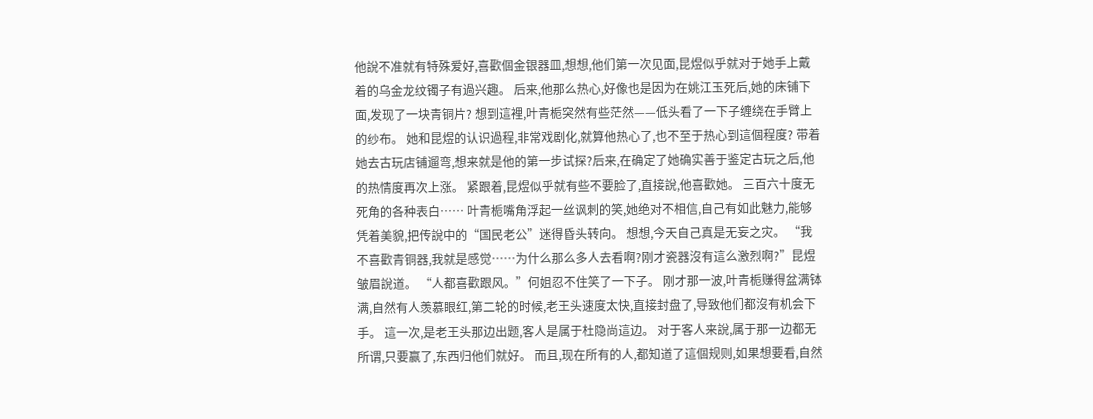他說不准就有特殊爱好,喜歡個金银器皿,想想,他们第一次见面,昆煜似乎就对于她手上戴着的乌金龙纹镯子有過兴趣。 后来,他那么热心,好像也是因为在姚江玉死后,她的床铺下面,发现了一块青铜片? 想到這裡,叶青栀突然有些茫然——低头看了一下子缠绕在手臂上的纱布。 她和昆煜的认识過程,非常戏剧化,就算他热心了,也不至于热心到這個程度? 带着她去古玩店铺遛弯,想来就是他的第一步试探?后来,在确定了她确实善于鉴定古玩之后,他的热情度再次上涨。 紧跟着,昆煜似乎就有些不要脸了,直接說,他喜歡她。 三百六十度无死角的各种表白…… 叶青栀嘴角浮起一丝讽刺的笑,她绝对不相信,自己有如此魅力,能够凭着美貌,把传說中的“国民老公”迷得昏头转向。 想想,今天自己真是无妄之灾。 “我不喜歡青铜器,我就是感觉……为什么那么多人去看啊?刚才瓷器沒有這么激烈啊?”昆煜皱眉說道。 “人都喜歡跟风。”何姐忍不住笑了一下子。 刚才那一波,叶青栀赚得盆满钵满,自然有人羡慕眼红,第二轮的时候,老王头速度太快,直接封盘了,导致他们都沒有机会下手。 這一次,是老王头那边出题,客人是属于杜隐尚這边。 对于客人来說,属于那一边都无所谓,只要赢了,东西归他们就好。 而且,现在所有的人,都知道了這個规则,如果想要看,自然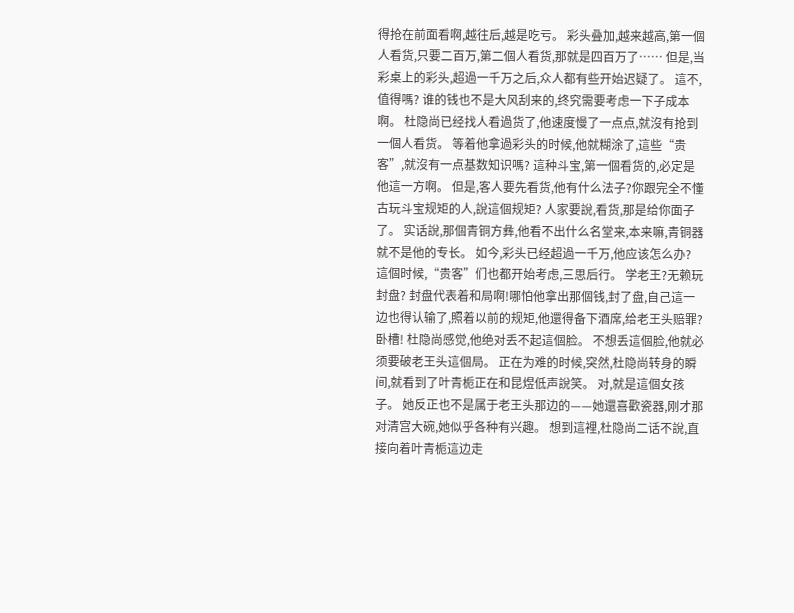得抢在前面看啊,越往后,越是吃亏。 彩头叠加,越来越高,第一個人看货,只要二百万,第二個人看货,那就是四百万了…… 但是,当彩桌上的彩头,超過一千万之后,众人都有些开始迟疑了。 這不,值得嗎? 谁的钱也不是大风刮来的,终究需要考虑一下子成本啊。 杜隐尚已经找人看過货了,他速度慢了一点点,就沒有抢到一個人看货。 等着他拿過彩头的时候,他就糊涂了,這些“贵客”,就沒有一点基数知识嗎? 這种斗宝,第一個看货的,必定是他這一方啊。 但是,客人要先看货,他有什么法子?你跟完全不懂古玩斗宝规矩的人,說這個规矩? 人家要說,看货,那是给你面子了。 实话說,那個青铜方彝,他看不出什么名堂来,本来嘛,青铜器就不是他的专长。 如今,彩头已经超過一千万,他应该怎么办? 這個时候,“贵客”们也都开始考虑,三思后行。 学老王?无赖玩封盘? 封盘代表着和局啊!哪怕他拿出那個钱,封了盘,自己這一边也得认输了,照着以前的规矩,他還得备下酒席,给老王头赔罪? 卧槽! 杜隐尚感觉,他绝对丢不起這個脸。 不想丢這個脸,他就必须要破老王头這個局。 正在为难的时候,突然,杜隐尚转身的瞬间,就看到了叶青栀正在和昆煜低声說笑。 对,就是這個女孩子。 她反正也不是属于老王头那边的——她還喜歡瓷器,刚才那对清宫大碗,她似乎各种有兴趣。 想到這裡,杜隐尚二话不說,直接向着叶青栀這边走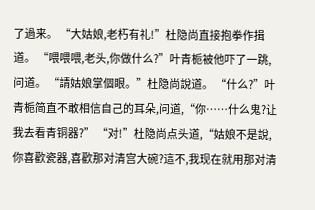了過来。 “大姑娘,老朽有礼!”杜隐尚直接抱拳作揖道。 “喂喂喂,老头,你做什么?”叶青栀被他吓了一跳,问道。 “請姑娘掌個眼。”杜隐尚說道。 “什么?”叶青栀简直不敢相信自己的耳朵,问道,“你……什么鬼?让我去看青铜器?” “对!”杜隐尚点头道,“姑娘不是說,你喜歡瓷器,喜歡那对清宫大碗?這不,我现在就用那对清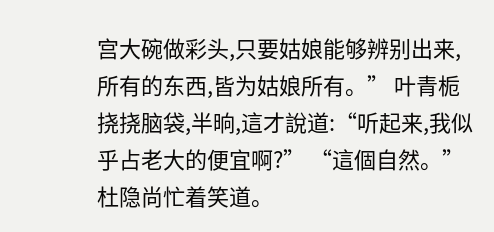宫大碗做彩头,只要姑娘能够辨别出来,所有的东西,皆为姑娘所有。” 叶青栀挠挠脑袋,半晌,這才說道:“听起来,我似乎占老大的便宜啊?” “這個自然。”杜隐尚忙着笑道。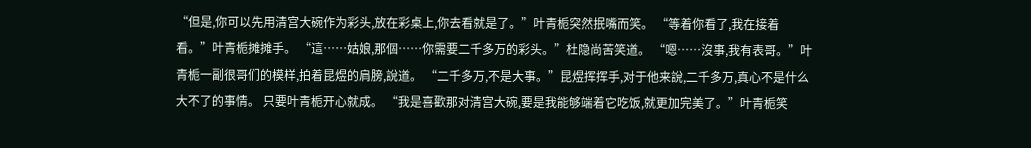“但是,你可以先用清宫大碗作为彩头,放在彩桌上,你去看就是了。”叶青栀突然抿嘴而笑。 “等着你看了,我在接着看。”叶青栀摊摊手。 “這……姑娘,那個……你需要二千多万的彩头。”杜隐尚苦笑道。 “嗯……沒事,我有表哥。”叶青栀一副很哥们的模样,拍着昆煜的肩膀,說道。 “二千多万,不是大事。”昆煜挥挥手,对于他来說,二千多万,真心不是什么大不了的事情。 只要叶青栀开心就成。 “我是喜歡那对清宫大碗,要是我能够端着它吃饭,就更加完美了。”叶青栀笑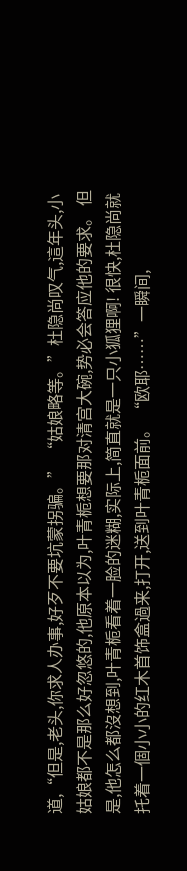道,“但是,老头,你求人办事,好歹不要坑蒙拐骗。” “姑娘略等。”杜隐尚叹气,這年头,小姑娘都不是那么好忽悠的,他原本以为,叶青栀想要那对清宫大碗,势必会答应他的要求。 但是,他怎么都沒想到,叶青栀看着一脸的迷糊,实际上,简直就是一只小狐狸啊! 很快,杜隐尚就托着一個小小的红木首饰盒過来,打开,送到叶青栀面前。 “欧耶……”一瞬间,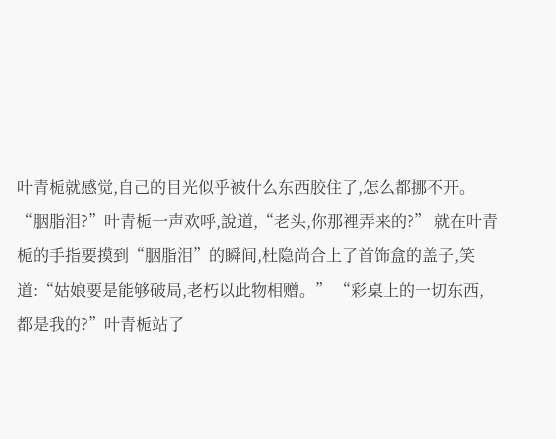叶青栀就感觉,自己的目光似乎被什么东西胶住了,怎么都挪不开。 “胭脂泪?”叶青栀一声欢呼,說道,“老头,你那裡弄来的?” 就在叶青栀的手指要摸到“胭脂泪”的瞬间,杜隐尚合上了首饰盒的盖子,笑道:“姑娘要是能够破局,老朽以此物相赠。” “彩桌上的一切东西,都是我的?”叶青栀站了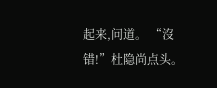起来,问道。 “沒错!”杜隐尚点头。